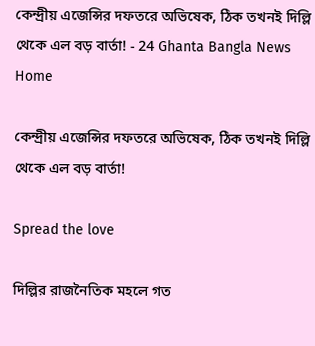কেন্দ্রীয় এজেন্সির দফতরে অভিষেক, ঠিক তখনই দিল্লি থেকে এল বড় বার্তা! - 24 Ghanta Bangla News
Home

কেন্দ্রীয় এজেন্সির দফতরে অভিষেক, ঠিক তখনই দিল্লি থেকে এল বড় বার্তা!

Spread the love

দিল্লির রাজনৈতিক মহলে গত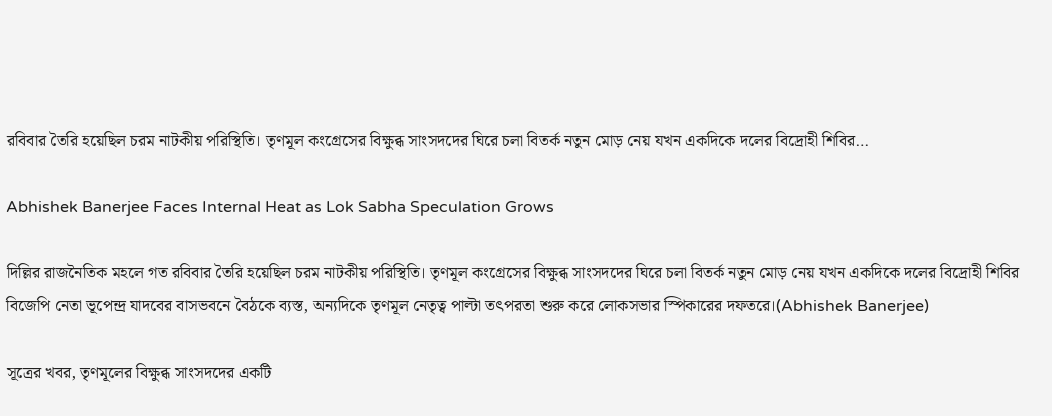রবিবার তৈরি হয়েছিল চরম নাটকীয় পরিস্থিতি। তৃণমূল কংগ্রেসের বিক্ষুব্ধ সাংসদদের ঘিরে চলা বিতর্ক নতুন মোড় নেয় যখন একদিকে দলের বিদ্রোহী শিবির…

Abhishek Banerjee Faces Internal Heat as Lok Sabha Speculation Grows

দিল্লির রাজনৈতিক মহলে গত রবিবার তৈরি হয়েছিল চরম নাটকীয় পরিস্থিতি। তৃণমূল কংগ্রেসের বিক্ষুব্ধ সাংসদদের ঘিরে চলা বিতর্ক নতুন মোড় নেয় যখন একদিকে দলের বিদ্রোহী শিবির বিজেপি নেতা ভূপেন্দ্র যাদবের বাসভবনে বৈঠকে ব্যস্ত, অন্যদিকে তৃণমূল নেতৃত্ব পাল্টা তৎপরতা শুরু করে লোকসভার স্পিকারের দফতরে।(Abhishek Banerjee)

সূত্রের খবর, তৃণমূলের বিক্ষুব্ধ সাংসদদের একটি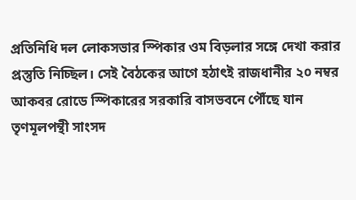প্রতিনিধি দল লোকসভার স্পিকার ওম বিড়লার সঙ্গে দেখা করার প্রস্তুতি নিচ্ছিল। সেই বৈঠকের আগে হঠাৎই রাজধানীর ২০ নম্বর আকবর রোডে স্পিকারের সরকারি বাসভবনে পৌঁছে যান তৃণমূলপন্থী সাংসদ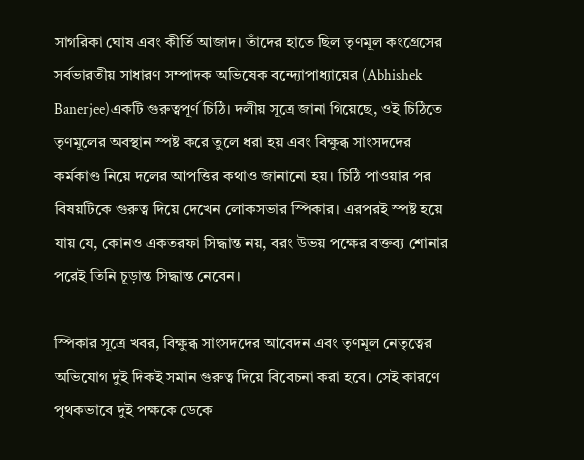সাগরিকা ঘোষ এবং কীর্তি আজাদ। তাঁদের হাতে ছিল তৃণমূল কংগ্রেসের সর্বভারতীয় সাধারণ সম্পাদক অভিষেক বন্দ্যোপাধ্যায়ের (Abhishek Banerjee)একটি গুরুত্বপূর্ণ চিঠি। দলীয় সূত্রে জানা গিয়েছে, ওই চিঠিতে তৃণমূলের অবস্থান স্পষ্ট করে তুলে ধরা হয় এবং বিক্ষুব্ধ সাংসদদের কর্মকাণ্ড নিয়ে দলের আপত্তির কথাও জানানো হয়। চিঠি পাওয়ার পর বিষয়টিকে গুরুত্ব দিয়ে দেখেন লোকসভার স্পিকার। এরপরই স্পষ্ট হয়ে যায় যে, কোনও একতরফা সিদ্ধান্ত নয়, বরং উভয় পক্ষের বক্তব্য শোনার পরেই তিনি চূড়ান্ত সিদ্ধান্ত নেবেন।

স্পিকার সূত্রে খবর, বিক্ষুব্ধ সাংসদদের আবেদন এবং তৃণমূল নেতৃত্বের অভিযোগ দুই দিকই সমান গুরুত্ব দিয়ে বিবেচনা করা হবে। সেই কারণে পৃথকভাবে দুই পক্ষকে ডেকে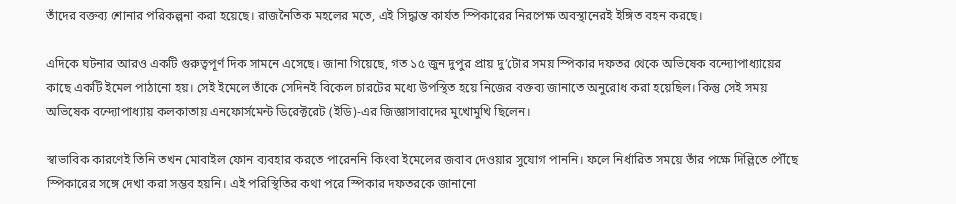তাঁদের বক্তব্য শোনার পরিকল্পনা করা হয়েছে। রাজনৈতিক মহলের মতে, এই সিদ্ধান্ত কার্যত স্পিকারের নিরপেক্ষ অবস্থানেরই ইঙ্গিত বহন করছে।

এদিকে ঘটনার আরও একটি গুরুত্বপূর্ণ দিক সামনে এসেছে। জানা গিয়েছে, গত ১৫ জুন দুপুর প্রায় দু’টোর সময় স্পিকার দফতর থেকে অভিষেক বন্দ্যোপাধ্যায়ের কাছে একটি ইমেল পাঠানো হয়। সেই ইমেলে তাঁকে সেদিনই বিকেল চারটের মধ্যে উপস্থিত হয়ে নিজের বক্তব্য জানাতে অনুরোধ করা হয়েছিল। কিন্তু সেই সময় অভিষেক বন্দ্যোপাধ্যায় কলকাতায় এনফোর্সমেন্ট ডিরেক্টরেট (ইডি)-এর জিজ্ঞাসাবাদের মুখোমুখি ছিলেন।

স্বাভাবিক কারণেই তিনি তখন মোবাইল ফোন ব্যবহার করতে পারেননি কিংবা ইমেলের জবাব দেওয়ার সুযোগ পাননি। ফলে নির্ধারিত সময়ে তাঁর পক্ষে দিল্লিতে পৌঁছে স্পিকারের সঙ্গে দেখা করা সম্ভব হয়নি। এই পরিস্থিতির কথা পরে স্পিকার দফতরকে জানানো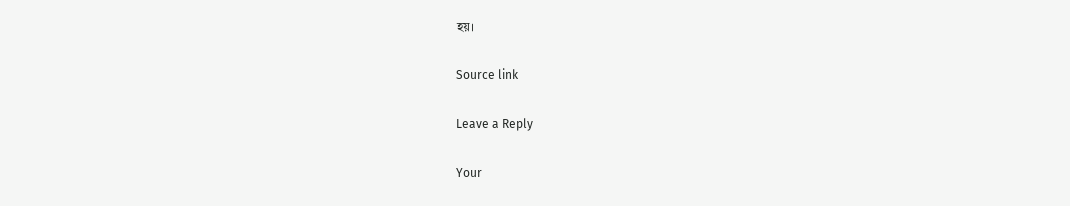হয়।

Source link

Leave a Reply

Your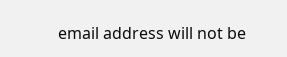email address will not be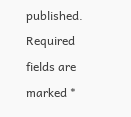published. Required fields are marked *